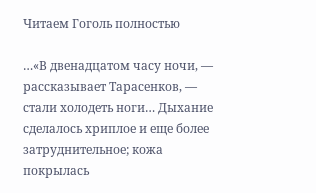Читаем Гоголь полностью

…«В двенадцатом часу ночи, — рассказывает Тарасенков, — стали холодеть ноги… Дыхание сделалось хриплое и еще более затруднительное; кожа покрылась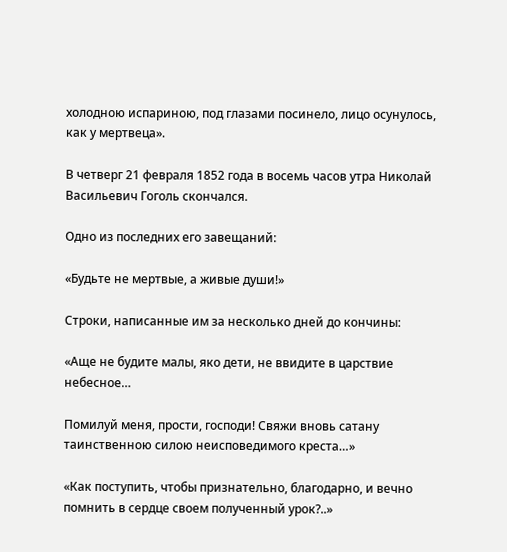холодною испариною, под глазами посинело, лицо осунулось, как у мертвеца».

В четверг 21 февраля 1852 года в восемь часов утра Николай Васильевич Гоголь скончался.

Одно из последних его завещаний:

«Будьте не мертвые, а живые души!»

Строки, написанные им за несколько дней до кончины:

«Аще не будите малы, яко дети, не ввидите в царствие небесное…

Помилуй меня, прости, господи! Свяжи вновь сатану таинственною силою неисповедимого креста…»

«Как поступить, чтобы признательно, благодарно, и вечно помнить в сердце своем полученный урок?..»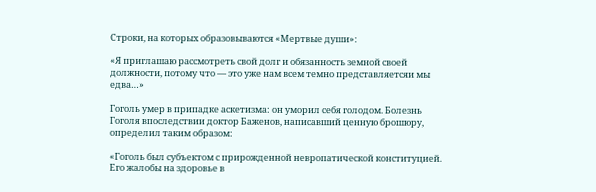Строки, на которых образовываются «Мертвые души»:

«Я приглашаю рассмотреть свой долг и обязанность земной своей должности, потому что — это уже нам всем темно представляетсяи мы едва…»

Гоголь умер в припадке аскетизма: он уморил себя голодом. Болезнь Гоголя впоследствии доктор Баженов, написавший ценную брошюру, определил таким образом:

«Гоголь был субъектом с прирожденной невропатической конституцией. Его жалобы на здоровье в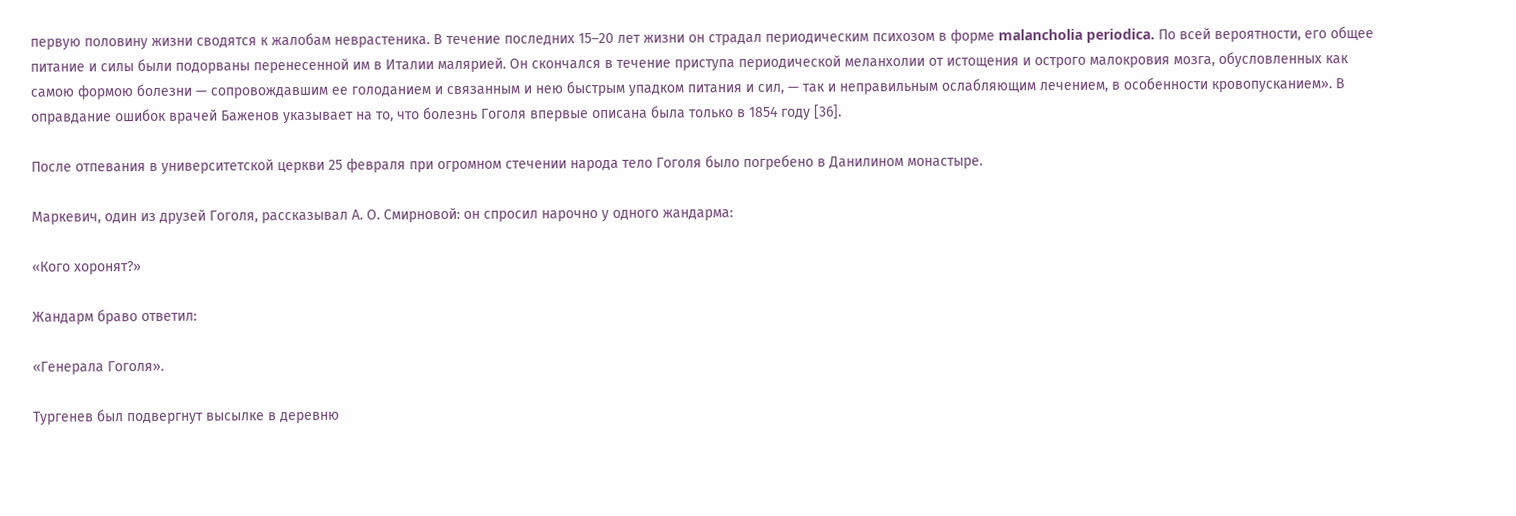первую половину жизни сводятся к жалобам неврастеника. В течение последних 15–20 лет жизни он страдал периодическим психозом в форме malancholia periodica. По всей вероятности, его общее питание и силы были подорваны перенесенной им в Италии малярией. Он скончался в течение приступа периодической меланхолии от истощения и острого малокровия мозга, обусловленных как самою формою болезни — сопровождавшим ее голоданием и связанным и нею быстрым упадком питания и сил, — так и неправильным ослабляющим лечением, в особенности кровопусканием». В оправдание ошибок врачей Баженов указывает на то, что болезнь Гоголя впервые описана была только в 1854 году [36].

После отпевания в университетской церкви 25 февраля при огромном стечении народа тело Гоголя было погребено в Данилином монастыре.

Маркевич, один из друзей Гоголя, рассказывал А. О. Смирновой: он спросил нарочно у одного жандарма:

«Кого хоронят?»

Жандарм браво ответил:

«Генерала Гоголя».

Тургенев был подвергнут высылке в деревню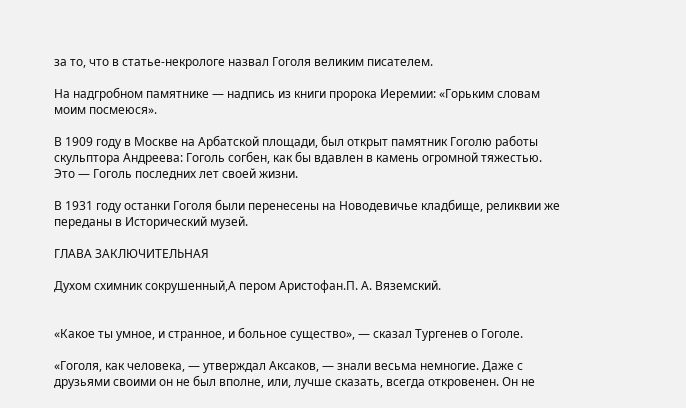за то, что в статье-некрологе назвал Гоголя великим писателем.

На надгробном памятнике — надпись из книги пророка Иеремии: «Горьким словам моим посмеюся».

В 1909 году в Москве на Арбатской площади, был открыт памятник Гоголю работы скульптора Андреева: Гоголь согбен, как бы вдавлен в камень огромной тяжестью. Это — Гоголь последних лет своей жизни.

В 1931 году останки Гоголя были перенесены на Новодевичье кладбище, реликвии же переданы в Исторический музей.

ГЛАВА ЗАКЛЮЧИТЕЛЬНАЯ

Духом схимник сокрушенный,А пером Аристофан.П. А. Вяземский.


«Какое ты умное, и странное, и больное существо», — сказал Тургенев о Гоголе.

«Гоголя, как человека, — утверждал Аксаков, — знали весьма немногие. Даже с друзьями своими он не был вполне, или, лучше сказать, всегда откровенен. Он не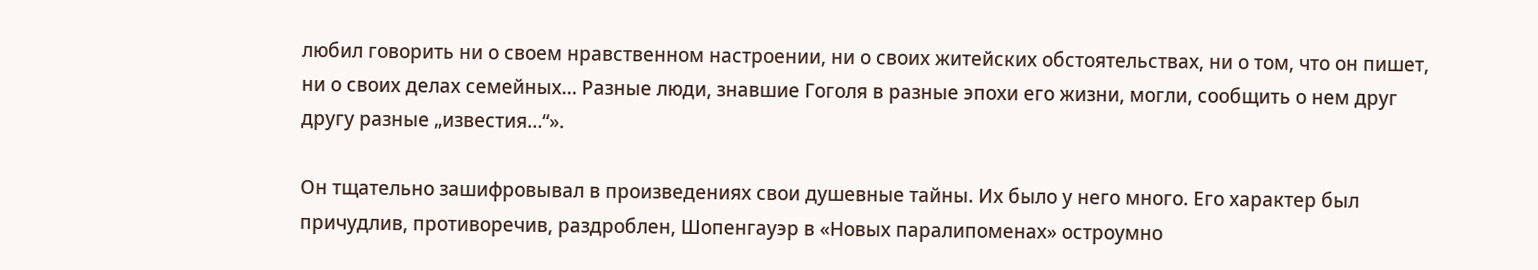любил говорить ни о своем нравственном настроении, ни о своих житейских обстоятельствах, ни о том, что он пишет, ни о своих делах семейных… Разные люди, знавшие Гоголя в разные эпохи его жизни, могли, сообщить о нем друг другу разные „известия…“».

Он тщательно зашифровывал в произведениях свои душевные тайны. Их было у него много. Его характер был причудлив, противоречив, раздроблен, Шопенгауэр в «Новых паралипоменах» остроумно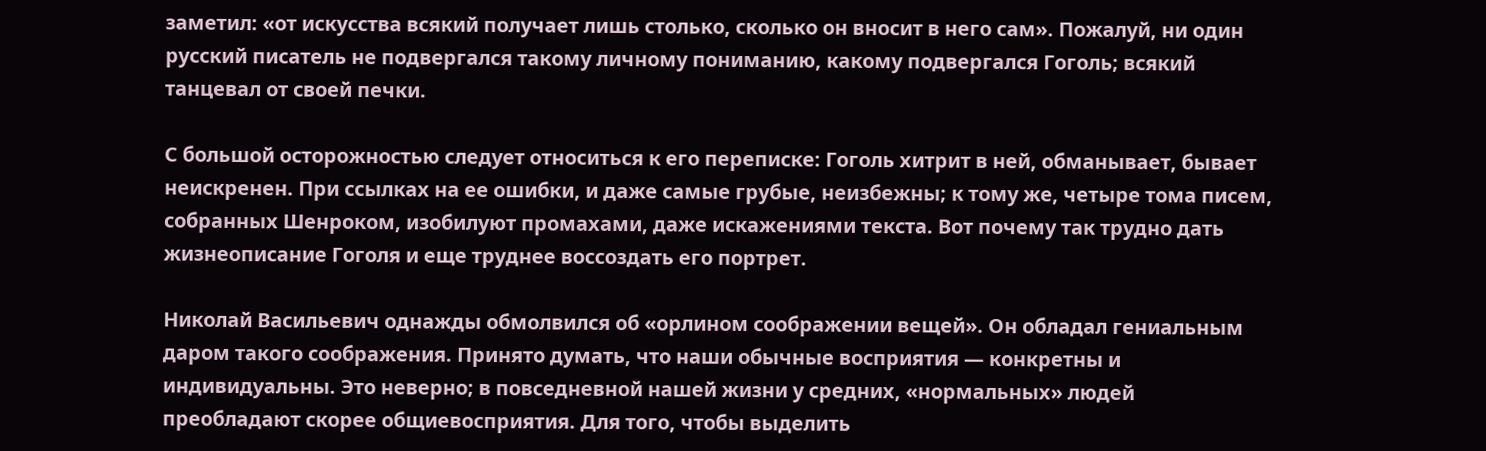заметил: «от искусства всякий получает лишь столько, сколько он вносит в него сам». Пожалуй, ни один русский писатель не подвергался такому личному пониманию, какому подвергался Гоголь; всякий танцевал от своей печки.

С большой осторожностью следует относиться к его переписке: Гоголь хитрит в ней, обманывает, бывает неискренен. При ссылках на ее ошибки, и даже самые грубые, неизбежны; к тому же, четыре тома писем, собранных Шенроком, изобилуют промахами, даже искажениями текста. Вот почему так трудно дать жизнеописание Гоголя и еще труднее воссоздать его портрет.

Николай Васильевич однажды обмолвился об «орлином соображении вещей». Он обладал гениальным даром такого соображения. Принято думать, что наши обычные восприятия — конкретны и индивидуальны. Это неверно; в повседневной нашей жизни у средних, «нормальных» людей преобладают скорее общиевосприятия. Для того, чтобы выделить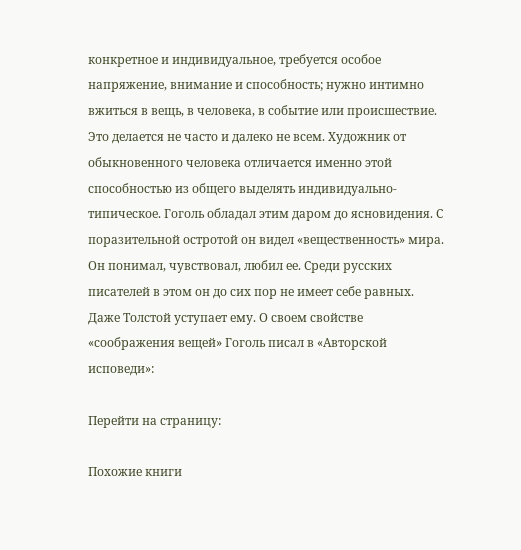конкретное и индивидуальное, требуется особое напряжение, внимание и способность; нужно интимно вжиться в вещь, в человека, в событие или происшествие. Это делается не часто и далеко не всем. Художник от обыкновенного человека отличается именно этой способностью из общего выделять индивидуально-типическое. Гоголь обладал этим даром до ясновидения. С поразительной остротой он видел «вещественность» мира. Он понимал, чувствовал, любил ее. Среди русских писателей в этом он до сих пор не имеет себе равных. Даже Толстой уступает ему. О своем свойстве «соображения вещей» Гоголь писал в «Авторской исповеди»:

Перейти на страницу:

Похожие книги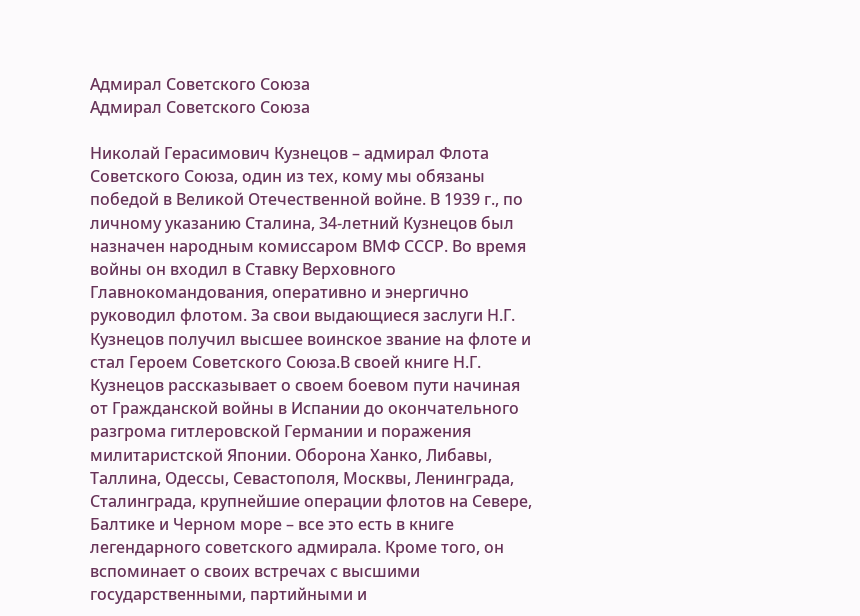Адмирал Советского Союза
Адмирал Советского Союза

Николай Герасимович Кузнецов – адмирал Флота Советского Союза, один из тех, кому мы обязаны победой в Великой Отечественной войне. В 1939 г., по личному указанию Сталина, 34-летний Кузнецов был назначен народным комиссаром ВМФ СССР. Во время войны он входил в Ставку Верховного Главнокомандования, оперативно и энергично руководил флотом. За свои выдающиеся заслуги Н.Г. Кузнецов получил высшее воинское звание на флоте и стал Героем Советского Союза.В своей книге Н.Г. Кузнецов рассказывает о своем боевом пути начиная от Гражданской войны в Испании до окончательного разгрома гитлеровской Германии и поражения милитаристской Японии. Оборона Ханко, Либавы, Таллина, Одессы, Севастополя, Москвы, Ленинграда, Сталинграда, крупнейшие операции флотов на Севере, Балтике и Черном море – все это есть в книге легендарного советского адмирала. Кроме того, он вспоминает о своих встречах с высшими государственными, партийными и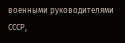военными руководителями СССР,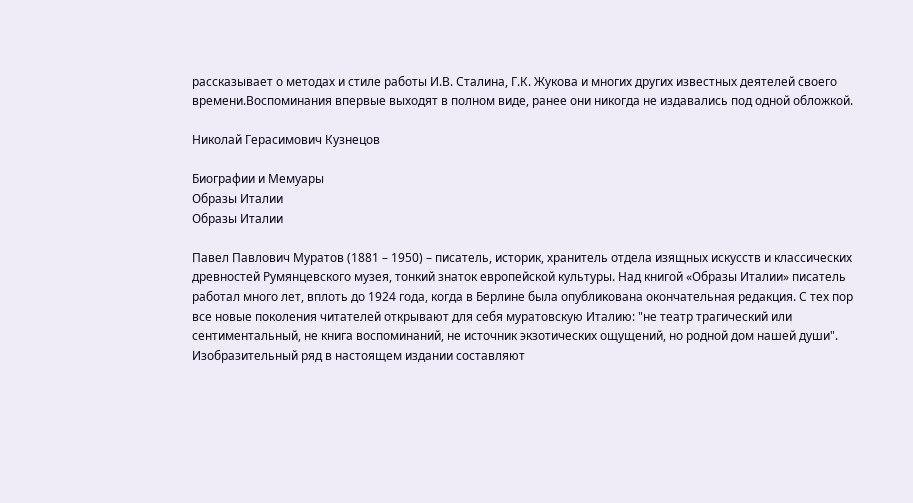рассказывает о методах и стиле работы И.В. Сталина, Г.К. Жукова и многих других известных деятелей своего времени.Воспоминания впервые выходят в полном виде, ранее они никогда не издавались под одной обложкой.

Николай Герасимович Кузнецов

Биографии и Мемуары
Образы Италии
Образы Италии

Павел Павлович Муратов (1881 – 1950) – писатель, историк, хранитель отдела изящных искусств и классических древностей Румянцевского музея, тонкий знаток европейской культуры. Над книгой «Образы Италии» писатель работал много лет, вплоть до 1924 года, когда в Берлине была опубликована окончательная редакция. С тех пор все новые поколения читателей открывают для себя муратовскую Италию: "не театр трагический или сентиментальный, не книга воспоминаний, не источник экзотических ощущений, но родной дом нашей души". Изобразительный ряд в настоящем издании составляют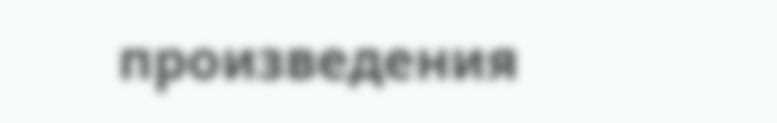произведения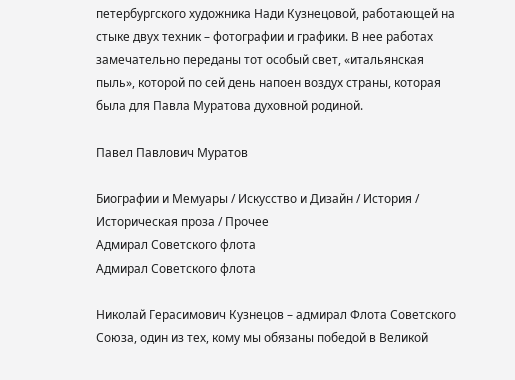петербургского художника Нади Кузнецовой, работающей на стыке двух техник – фотографии и графики. В нее работах замечательно переданы тот особый свет, «итальянская пыль», которой по сей день напоен воздух страны, которая была для Павла Муратова духовной родиной.

Павел Павлович Муратов

Биографии и Мемуары / Искусство и Дизайн / История / Историческая проза / Прочее
Адмирал Советского флота
Адмирал Советского флота

Николай Герасимович Кузнецов – адмирал Флота Советского Союза, один из тех, кому мы обязаны победой в Великой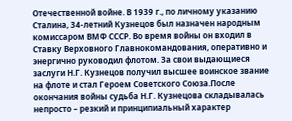Отечественной войне. В 1939 г., по личному указанию Сталина, 34-летний Кузнецов был назначен народным комиссаром ВМФ СССР. Во время войны он входил в Ставку Верховного Главнокомандования, оперативно и энергично руководил флотом. За свои выдающиеся заслуги Н.Г. Кузнецов получил высшее воинское звание на флоте и стал Героем Советского Союза.После окончания войны судьба Н.Г. Кузнецова складывалась непросто – резкий и принципиальный характер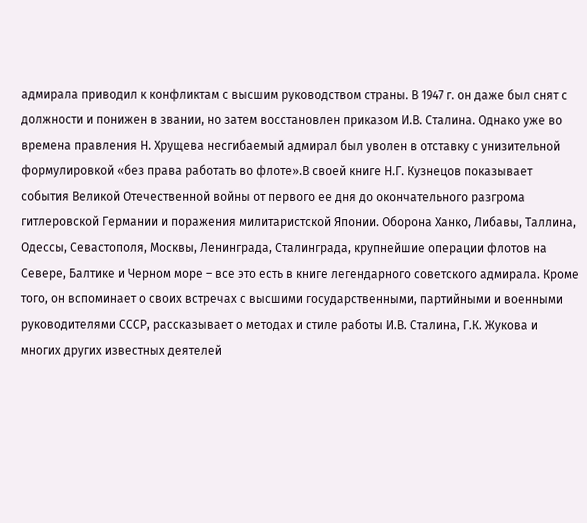адмирала приводил к конфликтам с высшим руководством страны. В 1947 г. он даже был снят с должности и понижен в звании, но затем восстановлен приказом И.В. Сталина. Однако уже во времена правления Н. Хрущева несгибаемый адмирал был уволен в отставку с унизительной формулировкой «без права работать во флоте».В своей книге Н.Г. Кузнецов показывает события Великой Отечественной войны от первого ее дня до окончательного разгрома гитлеровской Германии и поражения милитаристской Японии. Оборона Ханко, Либавы, Таллина, Одессы, Севастополя, Москвы, Ленинграда, Сталинграда, крупнейшие операции флотов на Севере, Балтике и Черном море – все это есть в книге легендарного советского адмирала. Кроме того, он вспоминает о своих встречах с высшими государственными, партийными и военными руководителями СССР, рассказывает о методах и стиле работы И.В. Сталина, Г.К. Жукова и многих других известных деятелей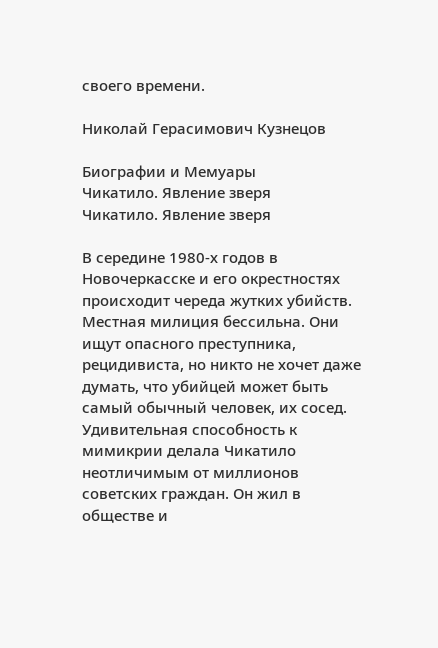своего времени.

Николай Герасимович Кузнецов

Биографии и Мемуары
Чикатило. Явление зверя
Чикатило. Явление зверя

В середине 1980-х годов в Новочеркасске и его окрестностях происходит череда жутких убийств. Местная милиция бессильна. Они ищут опасного преступника, рецидивиста, но никто не хочет даже думать, что убийцей может быть самый обычный человек, их сосед. Удивительная способность к мимикрии делала Чикатило неотличимым от миллионов советских граждан. Он жил в обществе и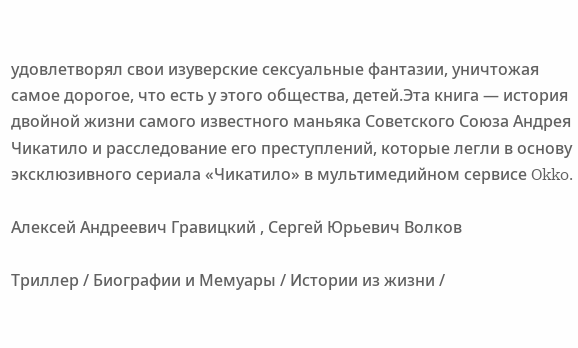удовлетворял свои изуверские сексуальные фантазии, уничтожая самое дорогое, что есть у этого общества, детей.Эта книга — история двойной жизни самого известного маньяка Советского Союза Андрея Чикатило и расследование его преступлений, которые легли в основу эксклюзивного сериала «Чикатило» в мультимедийном сервисе Okko.

Алексей Андреевич Гравицкий , Сергей Юрьевич Волков

Триллер / Биографии и Мемуары / Истории из жизни /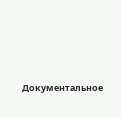Документальное